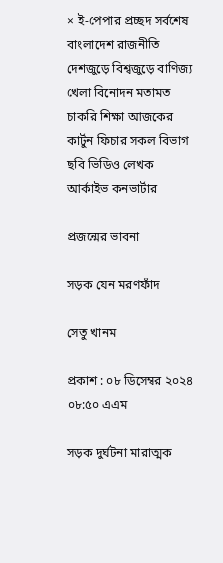× ই-পেপার প্রচ্ছদ সর্বশেষ বাংলাদেশ রাজনীতি দেশজুড়ে বিশ্বজুড়ে বাণিজ্য খেলা বিনোদন মতামত চাকরি শিক্ষা আজকের কার্টুন ফিচার সকল বিভাগ ছবি ভিডিও লেখক আর্কাইভ কনভার্টার

প্রজন্মের ভাবনা

সড়ক যেন মরণফাঁদ

সেতু খানম

প্রকাশ : ০৮ ডিসেম্বর ২০২৪ ০৮:৫০ এএম

সড়ক দুর্ঘটনা মারাত্মক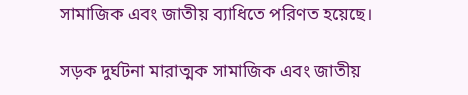সামাজিক এবং জাতীয় ব্যাধিতে পরিণত হয়েছে।

সড়ক দুর্ঘটনা মারাত্মক সামাজিক এবং জাতীয়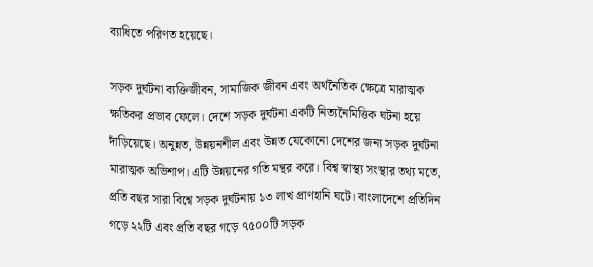ব্যাধিতে পরিণত হয়েছে।

সড়ক দুর্ঘটনা ব্যক্তিজীবন, সামাজিক জীবন এবং অর্থনৈতিক ক্ষেত্রে মারাত্মক ক্ষতিকর প্রভাব ফেলে। দেশে সড়ক দুর্ঘটনা একটি নিত্যনৈমিত্তিক ঘটনা হয়ে দাঁড়িয়েছে। অনুন্নত, উন্নয়নশীল এবং উন্নত যেকোনো দেশের জন্য সড়ক দুর্ঘটনা মারাত্মক অভিশাপ। এটি উন্নয়নের গতি মন্থর করে। বিশ্ব স্বাস্থ্য সংস্থার তথ্য মতে, প্রতি বছর সারা বিশ্বে সড়ক দুর্ঘটনায় ১৩ লাখ প্রাণহানি ঘটে। বাংলাদেশে প্রতিদিন গড়ে ২২টি এবং প্রতি বছর গড়ে ৭৫০০টি সড়ক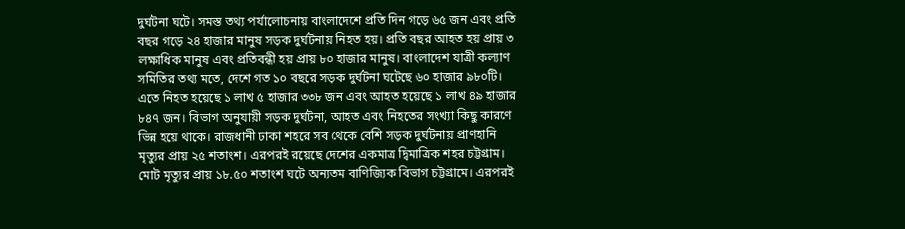দুর্ঘটনা ঘটে। সমস্ত তথ্য পর্যালোচনায় বাংলাদেশে প্রতি দিন গড়ে ৬৫ জন এবং প্রতি বছর গড়ে ২৪ হাজার মানুষ সড়ক দুর্ঘটনায় নিহত হয়। প্রতি বছর আহত হয় প্রায় ৩ লক্ষাধিক মানুষ এবং প্রতিবন্ধী হয় প্রায় ৮০ হাজার মানুষ। বাংলাদেশ যাত্রী কল্যাণ সমিতির তথ্য মতে, দেশে গত ১০ বছরে সড়ক দুর্ঘটনা ঘটেছে ৬০ হাজার ৯৮০টি। এতে নিহত হয়েছে ১ লাখ ৫ হাজার ৩৩৮ জন এবং আহত হয়েছে ১ লাখ ৪৯ হাজার ৮৪৭ জন। বিভাগ অনুযায়ী সড়ক দুর্ঘটনা, আহত এবং নিহতের সংখ্যা কিছু কারণে ভিন্ন হয়ে থাকে। রাজধানী ঢাকা শহরে সব থেকে বেশি সড়ক দুর্ঘটনায় প্রাণহানি মৃত্যুর প্রায় ২৫ শতাংশ। এরপরই রয়েছে দেশের একমাত্র দ্বিমাত্রিক শহর চট্টগ্রাম। মোট মৃত্যুর প্রায় ১৮.৫০ শতাংশ ঘটে অন্যতম বাণিজ্যিক বিভাগ চট্টগ্রামে। এরপরই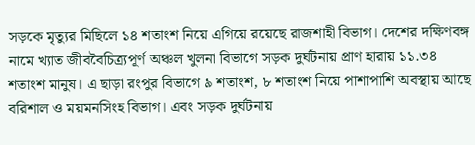সড়কে মৃত্যুর মিছিলে ১৪ শতাংশ নিয়ে এগিয়ে রয়েছে রাজশাহী বিভাগ। দেশের দক্ষিণবঙ্গ নামে খ্যাত জীববৈচিত্র্যপূর্ণ অঞ্চল খুলনা বিভাগে সড়ক দুর্ঘটনায় প্রাণ হারায় ১১.৩৪ শতাংশ মানুষ। এ ছাড়া রংপুর বিভাগে ৯ শতাংশ, ৮ শতাংশ নিয়ে পাশাপাশি অবস্থায় আছে বরিশাল ও ময়মনসিংহ বিভাগ। এবং সড়ক দুর্ঘটনায়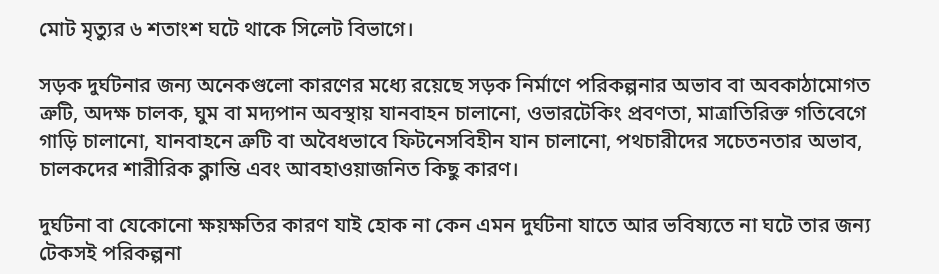মোট মৃত্যুর ৬ শতাংশ ঘটে থাকে সিলেট বিভাগে।

সড়ক দুর্ঘটনার জন্য অনেকগুলো কারণের মধ্যে রয়েছে সড়ক নির্মাণে পরিকল্পনার অভাব বা অবকাঠামোগত ত্রুটি, অদক্ষ চালক, ঘুম বা মদ্যপান অবস্থায় যানবাহন চালানো, ওভারটেকিং প্রবণতা, মাত্রাতিরিক্ত গতিবেগে গাড়ি চালানো, যানবাহনে ত্রুটি বা অবৈধভাবে ফিটনেসবিহীন যান চালানো, পথচারীদের সচেতনতার অভাব, চালকদের শারীরিক ক্লান্তি এবং আবহাওয়াজনিত কিছু কারণ।

দুর্ঘটনা বা যেকোনো ক্ষয়ক্ষতির কারণ যাই হোক না কেন এমন দুর্ঘটনা যাতে আর ভবিষ্যতে না ঘটে তার জন্য টেকসই পরিকল্পনা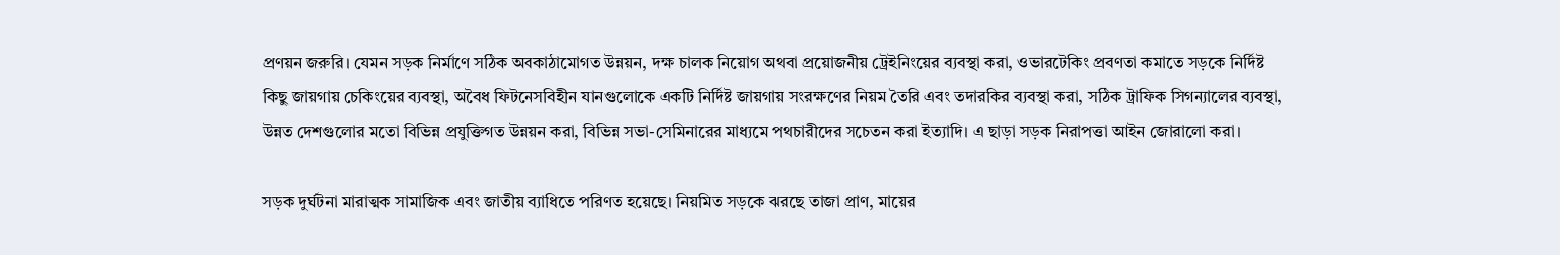প্রণয়ন জরুরি। যেমন সড়ক নির্মাণে সঠিক অবকাঠামোগত উন্নয়ন, দক্ষ চালক নিয়োগ অথবা প্রয়োজনীয় ট্রেইনিংয়ের ব্যবস্থা করা, ওভারটেকিং প্রবণতা কমাতে সড়কে নির্দিষ্ট কিছু জায়গায় চেকিংয়ের ব্যবস্থা, অবৈধ ফিটনেসবিহীন যানগুলোকে একটি নির্দিষ্ট জায়গায় সংরক্ষণের নিয়ম তৈরি এবং তদারকির ব্যবস্থা করা, সঠিক ট্রাফিক সিগন্যালের ব্যবস্থা, উন্নত দেশগুলোর মতো বিভিন্ন প্রযুক্তিগত উন্নয়ন করা, বিভিন্ন সভা-সেমিনারের মাধ্যমে পথচারীদের সচেতন করা ইত্যাদি। এ ছাড়া সড়ক নিরাপত্তা আইন জোরালো করা।

সড়ক দুর্ঘটনা মারাত্মক সামাজিক এবং জাতীয় ব্যাধিতে পরিণত হয়েছে। নিয়মিত সড়কে ঝরছে তাজা প্রাণ, মায়ের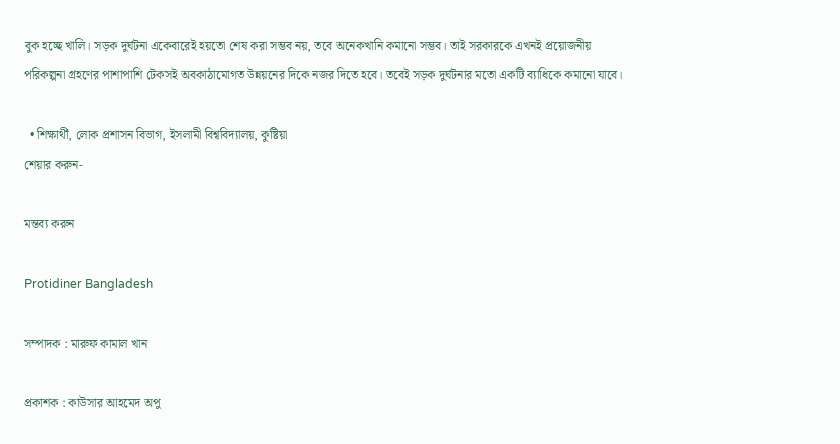বুক হচ্ছে খালি। সড়ক দুর্ঘটনা একেবারেই হয়তো শেষ করা সম্ভব নয়, তবে অনেকখানি কমানো সম্ভব। তাই সরকারকে এখনই প্রয়োজনীয় পরিকল্পনা গ্রহণের পাশাপাশি টেকসই অবকাঠামোগত উন্নয়নের দিকে নজর দিতে হবে। তবেই সড়ক দুর্ঘটনার মতো একটি ব্যাধিকে কমানো যাবে।

  • শিক্ষার্থী, লোক প্রশাসন বিভাগ, ইসলামী বিশ্ববিদ্যালয়, কুষ্টিয়া
শেয়ার করুন-

মন্তব্য করুন

Protidiner Bangladesh

সম্পাদক : মারুফ কামাল খান

প্রকাশক : কাউসার আহমেদ অপু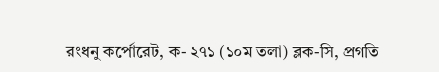রংধনু কর্পোরেট, ক- ২৭১ (১০ম তলা) ব্লক-সি, প্রগতি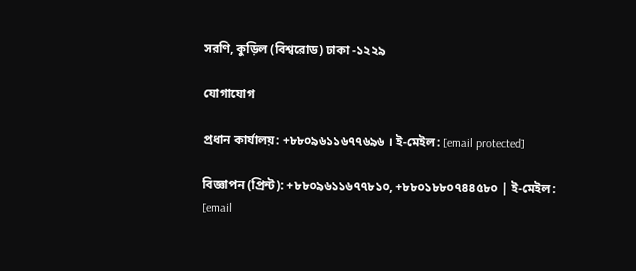সরণি, কুড়িল (বিশ্বরোড) ঢাকা -১২২৯

যোগাযোগ

প্রধান কার্যালয়: +৮৮০৯৬১১৬৭৭৬৯৬ । ই-মেইল: [email protected]

বিজ্ঞাপন (প্রিন্ট): +৮৮০৯৬১১৬৭৭৮১০, +৮৮০১৮৮০৭৪৪৫৮০ | ই-মেইল: [email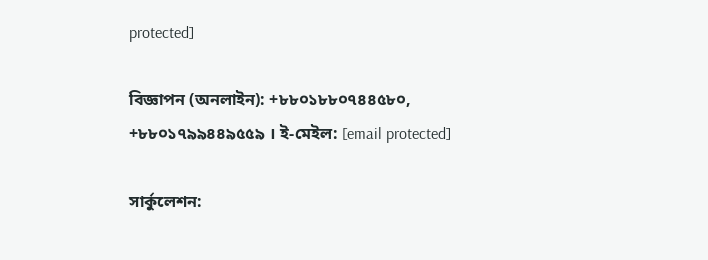protected]

বিজ্ঞাপন (অনলাইন): +৮৮০১৮৮০৭৪৪৫৮০, +৮৮০১৭৯৯৪৪৯৫৫৯ । ই-মেইল: [email protected]

সার্কুলেশন: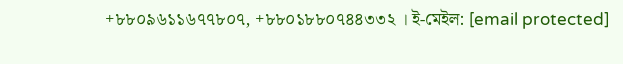+৮৮০৯৬১১৬৭৭৮০৭, +৮৮০১৮৮০৭৪৪৩৩২ । ই-মেইল: [email protected]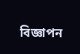বিজ্ঞাপন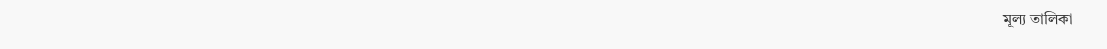মূল্য তালিকা